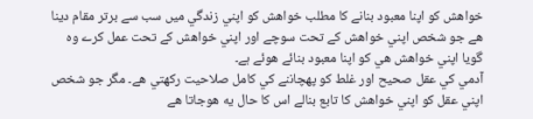خواهش كو اپنا معبود بنانے كا مطلب خواهش كو اپني زندگي ميں سب سے برتر مقام دينا هے جو شخص اپني خواهش كے تحت سوچے اور اپني خواهش كے تحت عمل كرے وه گويا اپني خواهش هي كو اپنا معبود بنائے هوئے ہے۔
آدمي كي عقل صحيح اور غلط كو پهچاننے كي كامل صلاحيت ركھتي هے۔ مگر جو شخص اپني عقل كو اپني خواهش كا تابع بنالے اس كا حال يه هوجاتا هے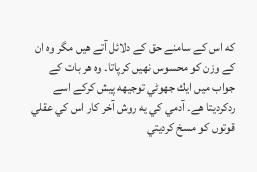كه اس كے سامنے حق كے دلائل آتے هيں مگر وه ان كے وزن كو محسوس نهيں كرپاتا۔ وه هر بات كے جواب ميں ايك جھوٹي توجيهه پيش كركے اسے ردكرديتا هے۔ آدمي كي يه روش آخر كار اس كي عقلي قوتوں كو مسخ كرديتي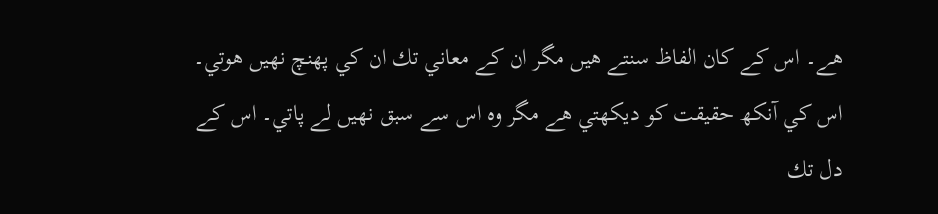هے۔ اس كے كان الفاظ سنتے هيں مگر ان كے معاني تك ان كي پهنچ نهيں هوتي۔ اس كي آنكھ حقيقت كو ديكھتي هے مگر وه اس سے سبق نهيں لے پاتي۔ اس كے دل تك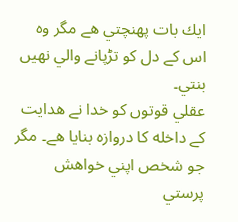ايك بات پهنچتي هے مگر وه اس كے دل كو تڑپانے والي نهيں بنتي۔
عقلي قوتوں كو خدا نے هدايت كے داخله كا دروازه بنايا هے۔ مگر جو شخص اپني خواهش پرستي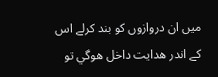ميں ان دروازوں كو بند كرلے اس كے اندر هدايت داخل هوگي تو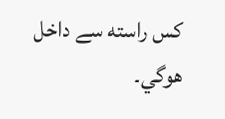كس راسته سے داخل هوگي۔